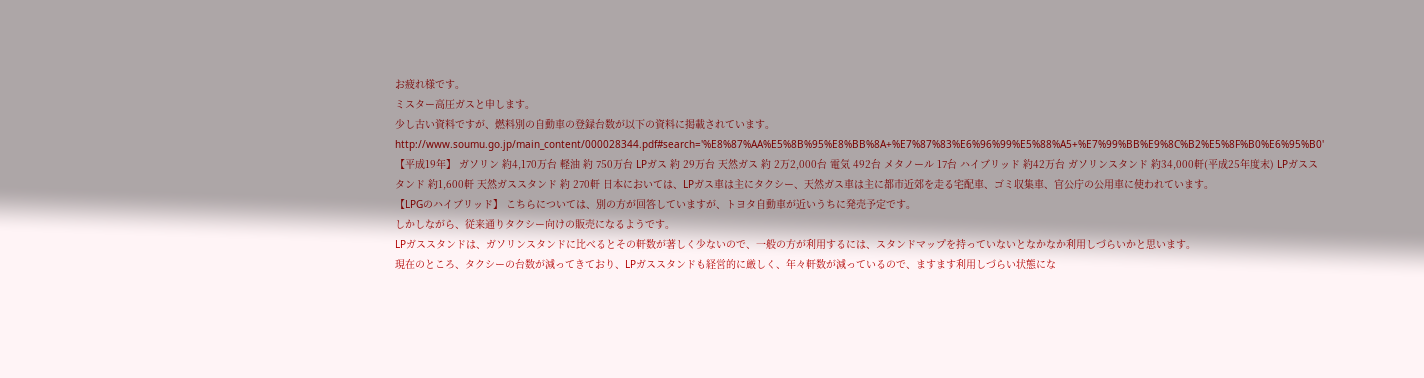お疲れ様です。
ミスター高圧ガスと申します。
少し古い資料ですが、燃料別の自動車の登録台数が以下の資料に掲載されています。
http://www.soumu.go.jp/main_content/000028344.pdf#search='%E8%87%AA%E5%8B%95%E8%BB%8A+%E7%87%83%E6%96%99%E5%88%A5+%E7%99%BB%E9%8C%B2%E5%8F%B0%E6%95%B0' 【平成19年】 ガソリン 約4,170万台 軽油 約 750万台 LPガス 約 29万台 天然ガス 約 2万2,000台 電気 492台 メタノール 17台 ハイブリッド 約42万台 ガソリンスタンド 約34,000軒(平成25年度末) LPガススタンド 約1,600軒 天然ガススタンド 約 270軒 日本においては、LPガス車は主にタクシー、天然ガス車は主に都市近郊を走る宅配車、ゴミ収集車、官公庁の公用車に使われています。
【LPGのハイブリッド】 こちらについては、別の方が回答していますが、トヨタ自動車が近いうちに発売予定です。
しかしながら、従来通りタクシー向けの販売になるようです。
LPガススタンドは、ガソリンスタンドに比べるとその軒数が著しく少ないので、一般の方が利用するには、スタンドマップを持っていないとなかなか利用しづらいかと思います。
現在のところ、タクシーの台数が減ってきており、LPガススタンドも経営的に厳しく、年々軒数が減っているので、ますます利用しづらい状態にな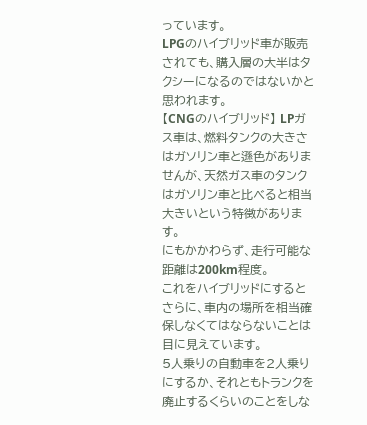っています。
LPGのハイブリッド車が販売されても、購入層の大半はタクシーになるのではないかと思われます。
【CNGのハイブリッド】 LPガス車は、燃料タンクの大きさはガソリン車と遜色がありませんが、天然ガス車のタンクはガソリン車と比べると相当大きいという特徴があります。
にもかかわらず、走行可能な距離は200km程度。
これをハイブリッドにするとさらに、車内の場所を相当確保しなくてはならないことは目に見えています。
5人乗りの自動車を2人乗りにするか、それともトランクを廃止するくらいのことをしな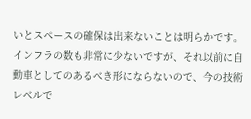いとスペースの確保は出来ないことは明らかです。
インフラの数も非常に少ないですが、それ以前に自動車としてのあるべき形にならないので、今の技術レベルで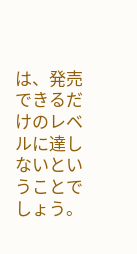は、発売できるだけのレベルに達しないということでしょう。